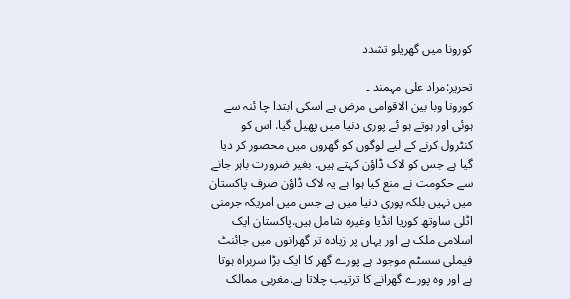کورونا میں گھریلو تشدد

تحریر:مراد علی مہمند ۔
کورونا وبا بین الاقوامی مرض ہے اسکی ابتدا چا ئنہ سے ہوئی اور ہوتے ہو ئے پوری دنیا میں پھیل گیا. اس کو کنٹرول کرنے کے لیے لوگوں کو گھروں میں محصور کر دیا گیا ہے جس کو لاک ڈاؤن کہتے ہیں. بغیر ضرورت باہر جانے سے حکومت نے منع کیا ہوا ہے یہ لاک ڈاؤن صرف پاکستان میں نہیں بلکہ پوری دنیا میں ہے جس میں امریکہ جرمنی اٹلی ساوتھ کوریا انڈیا وغیرہ شامل ہیں.پاکستان ایک اسلامی ملک ہے اور یہاں پر زیادہ تر گھرانوں میں جائنٹ فیملی سسٹم موجود ہے پورے گھر کا ایک بڑا سربراہ ہوتا ہے اور وہ پورے گھرانے کا ترتیب چلاتا ہے.مغربی ممالک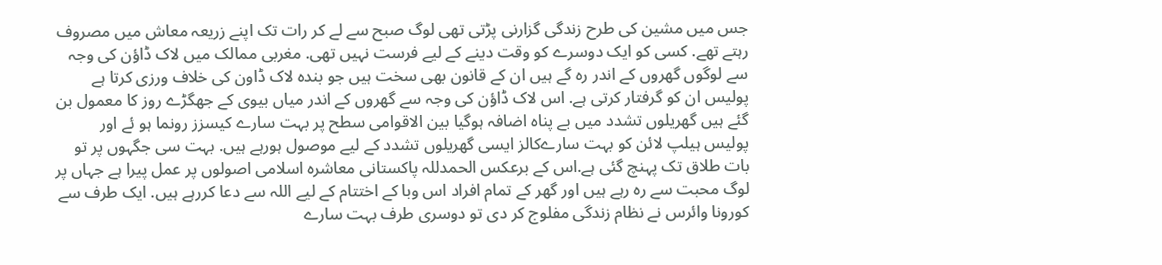جس میں مشین کی طرح زندگی گزارنی پڑتی تھی لوگ صبح سے لے کر رات تک اپنے زریعہ معاش میں مصروف رہتے تھے. کسی کو ایک دوسرے کو وقت دینے کے لیے فرست نہیں تھی. مغربی ممالک میں لاک ڈاؤن کی وجہ سے لوگوں گھروں کے اندر رہ گے ہیں ان کے قانون بھی سخت ہیں جو بندہ لاک ڈاون کی خلاف ورزی کرتا ہے پولیس ان کو گرفتار کرتی ہے. اس لاک ڈاؤن کی وجہ سے گھروں کے اندر میاں بیوی کے جھگڑے روز کا معمول بن گئے ہیں گھریلوں تشدد میں بے پناہ اضافہ ہوگیا بین الاقوامی سطح پر بہت سارے کیسزز رونما ہو ئے اور پولیس ہیلپ لائن کو بہت سارےکالز ایسی گھریلوں تشدد کے لیے موصول ہورہے ہیں. بہت سی جگہوں پر تو بات طلاق تک پہنچ گئی ہے.اس کے برعکس الحمدللہ پاکستانی معاشرہ اسلامی اصولوں پر عمل پیرا ہے جہاں پر لوگ محبت سے رہ رہے ہیں اور گھر کے تمام افراد اس وبا کے اختتام کے لیے اللہ سے دعا کررہے ہیں. ایک طرف سے کورونا وائرس نے نظام زندگی مفلوج کر دی تو دوسری طرف بہت سارے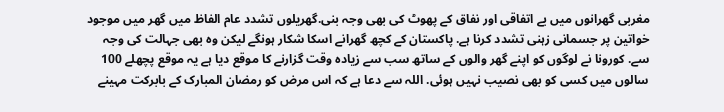مغربی گھرانوں میں بے اتفاقی اور نفاق کے پھوٹ کی بھی وجہ بنی.گھریلوں تشدد عام الفاظ میں گھر میں موجود خواتین پر جسمانی زہنی تشدد کرنا ہے. پاکستان کے کچھ گھرانے اسکا شکار ہونگے لیکن وہ بھی جہالت کی وجہ سے. کورونا نے لوگوں کو اپنے گھر والوں کے ساتھ سب سے زیادہ وقت گزارنے کا موقع دیا ہے یہ موقع پچھلے 100 سالوں میں کسی کو بھی نصیب نہیں ہوئی. اللہ سے دعا ہے کہ اس مرض کو رمضان المبارک کے بابرکت مہینے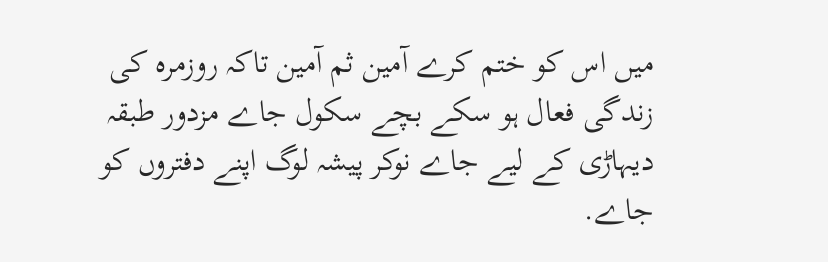میں اس کو ختم کرے آمین ثم آمین تاکہ روزمرہ کی زندگی فعال ہو سکے بچے سکول جاے مزدور طبقہ دیہاڑی کے لیے جاے نوکر پیشہ لوگ اپنے دفتروں کو جاے.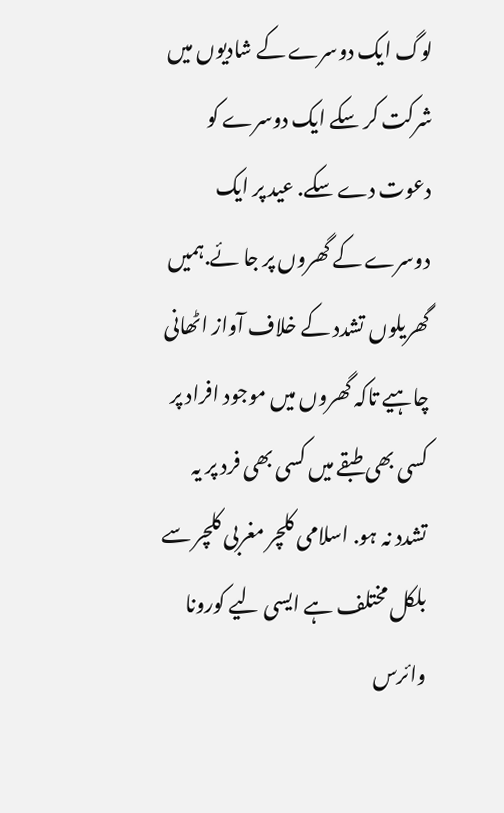لوگ ایک دوسرے کے شادیوں میں شرکت کر سکے ایک دوسرے کو دعوت دے سکے. عید پر ایک دوسرے کے گھروں پر جا ئے.ہمیں گھریلوں تشدد کے خلاف آواز اٹھانی چاہیے تاکہ گھروں میں موجود افراد پر کسی بھی طبقے میں کسی بھی فرد پر یہ تشدد نہ ہو. اسلامی کلچر مغربی کلچر سے بلکل مختلف ہے ایسی لیے کورونا وائرس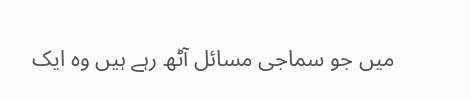میں جو سماجی مسائل آٹھ رہے ہیں وہ ایک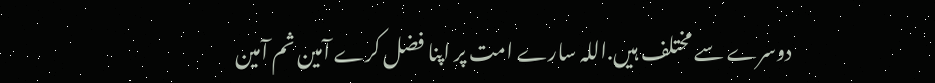دوسرے سے مختلف ہیں.اللہ سارے امت پر اپنا فضل کرے آمین ثم آمین